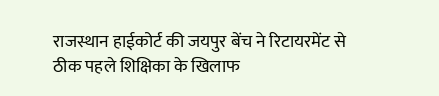राजस्थान हाईकोर्ट की जयपुर बेंच ने रिटायरमेंट से ठीक पहले शिक्षिका के खिलाफ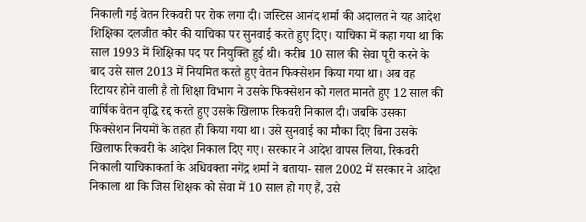निकाली गई वेतन रिकवरी पर रोक लगा दी। जस्टिस आनंद शर्मा की अदालत ने यह आदेश शिक्षिका दलजीत कौर की याचिका पर सुनवाई करते हुए दिए। याचिका में कहा गया था कि साल 1993 में शिक्षिका पद पर नियुक्ति हुई थी। करीब 10 साल की सेवा पूरी करने के बाद उसे साल 2013 में नियमित करते हुए वेतन फिक्सेशन किया गया था। अब वह रिटायर होने वाली है तो शिक्षा विभाग ने उसके फिक्सेशन को गलत मानते हुए 12 साल की वार्षिक वेतन वृद्धि रद्द करते हुए उसके खिलाफ रिकवरी निकाल दी। जबकि उसका फिक्सेशन नियमों के तहत ही किया गया था। उसे सुनवाई का मौका दिए बिना उसके खिलाफ रिकवरी के आदेश निकाल दिए गए। सरकार ने आदेश वापस लिया, रिकवरी निकाली याचिकाकर्ता के अधिवक्ता नगेंद्र शर्मा ने बताया- साल 2002 में सरकार ने आदेश निकाला था कि जिस शिक्षक को सेवा में 10 साल हो गए हैं, उसे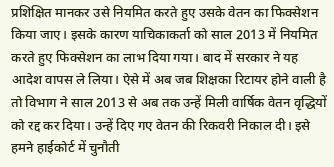प्रशिक्षित मानकर उसे नियमित करते हुए उसके वेतन का फिक्सेशन किया जाए। इसके कारण याचिकाकर्ता को साल 2013 में नियमित करते हुए फिक्सेशन का लाभ दिया गया। बाद में सरकार ने यह आदेश वापस ले लिया। ऐसे में अब जब शिक्षका रिटायर होने वाली है तो विभाग ने साल 2013 से अब तक उन्हें मिली वार्षिक वेतन वृद्धियों को रद्द कर दिया। उन्हें दिए गए वेतन की रिकवरी निकाल दी। इसे हमने हाईकोर्ट में चुनौती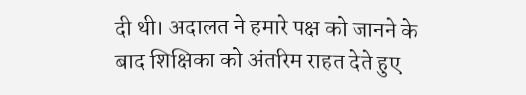दी थी। अदालत ने हमारे पक्ष को जानने के बाद शिक्षिका को अंतरिम राहत देते हुए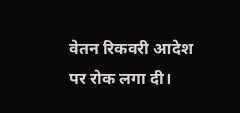वेतन रिकवरी आदेश पर रोक लगा दी।